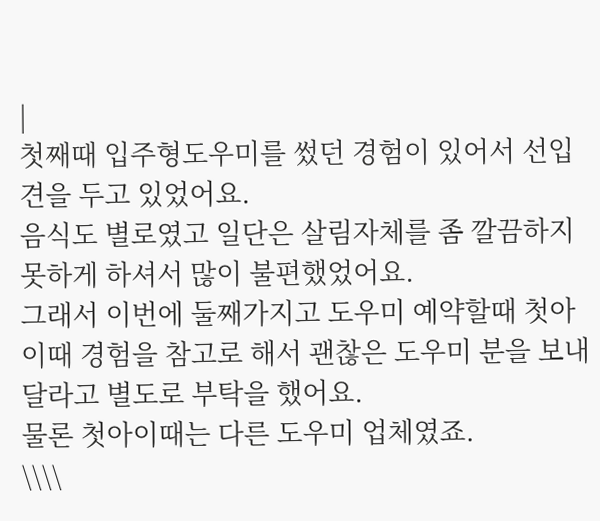|
첫째때 입주형도우미를 썼던 경험이 있어서 선입견을 두고 있었어요.
음식도 별로였고 일단은 살림자체를 좀 깔끔하지 못하게 하셔서 많이 불편했었어요.
그래서 이번에 둘째가지고 도우미 예약할때 첫아이때 경험을 참고로 해서 괜찮은 도우미 분을 보내달라고 별도로 부탁을 했어요.
물론 첫아이때는 다른 도우미 업체였죠.
\\\\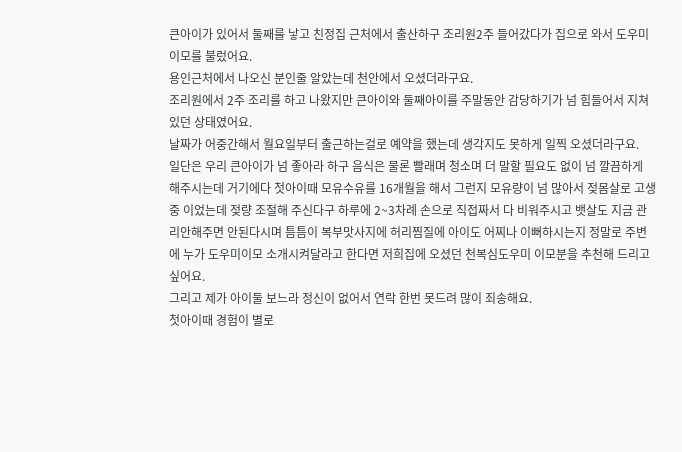큰아이가 있어서 둘째를 낳고 친정집 근처에서 출산하구 조리원2주 들어갔다가 집으로 와서 도우미이모를 불렀어요.
용인근처에서 나오신 분인줄 알았는데 천안에서 오셨더라구요.
조리원에서 2주 조리를 하고 나왔지만 큰아이와 둘째아이를 주말동안 감당하기가 넘 힘들어서 지쳐 있던 상태였어요.
날짜가 어중간해서 월요일부터 출근하는걸로 예약을 했는데 생각지도 못하게 일찍 오셨더라구요.
일단은 우리 큰아이가 넘 좋아라 하구 음식은 물론 빨래며 청소며 더 말할 필요도 없이 넘 깔끔하게 해주시는데 거기에다 첫아이때 모유수유를 16개월을 해서 그런지 모유량이 넘 많아서 젖몸살로 고생중 이었는데 젖량 조절해 주신다구 하루에 2~3차례 손으로 직접짜서 다 비워주시고 뱃살도 지금 관리안해주면 안된다시며 틈틈이 복부맛사지에 허리찜질에 아이도 어찌나 이뻐하시는지 정말로 주변에 누가 도우미이모 소개시켜달라고 한다면 저희집에 오셨던 천복심도우미 이모분을 추천해 드리고 싶어요.
그리고 제가 아이둘 보느라 정신이 없어서 연락 한번 못드려 많이 죄송해요.
첫아이때 경험이 별로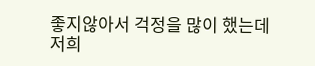좋지않아서 걱정을 많이 했는데 저희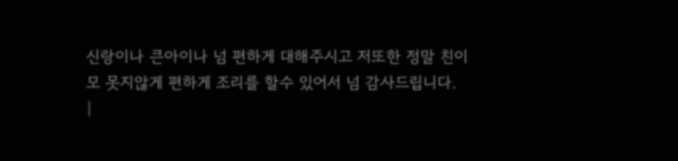신랑이나 큰아이나 넘 편하게 대해주시고 저또한 정말 친이모 못지않게 편하게 조리를 할수 있어서 넘 감사드립니다.
|